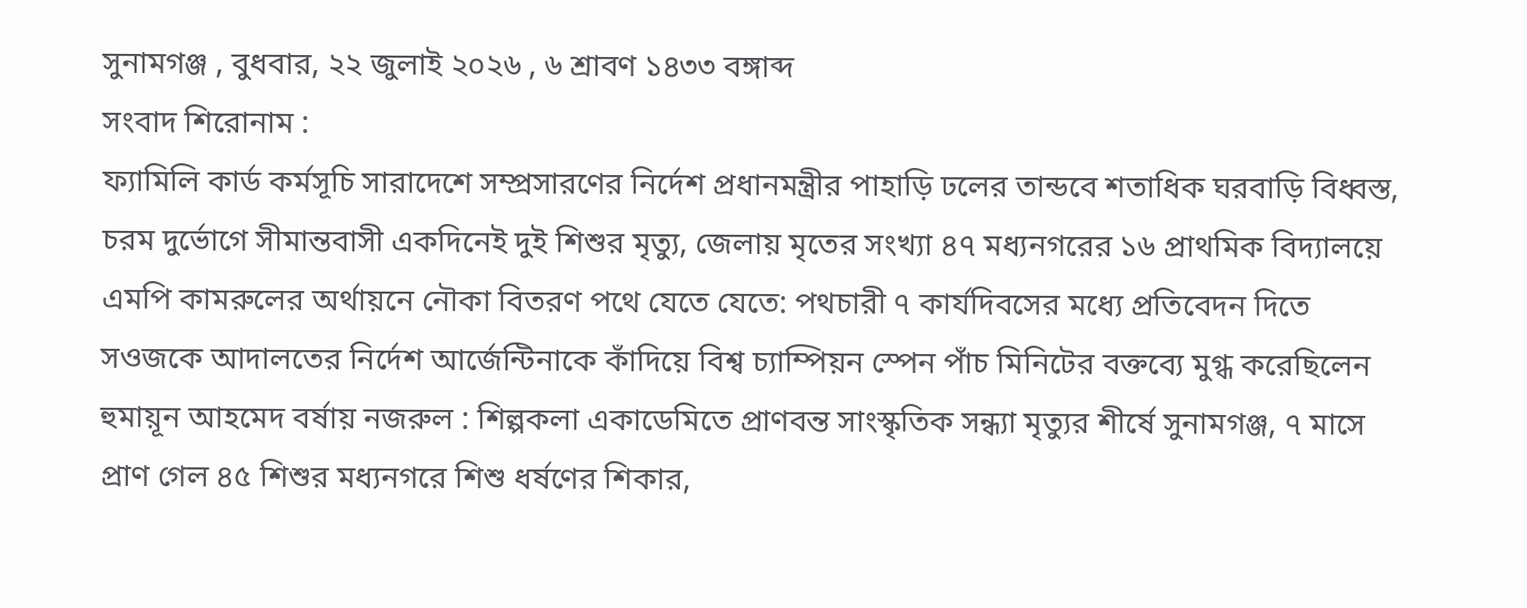সুনামগঞ্জ , বুধবার, ২২ জুলাই ২০২৬ , ৬ শ্রাবণ ১৪৩৩ বঙ্গাব্দ
সংবাদ শিরোনাম :
ফ্যামিলি কার্ড কর্মসূচি সারাদেশে সম্প্রসারণের নির্দেশ প্রধানমন্ত্রীর পাহাড়ি ঢলের তান্ডবে শতাধিক ঘরবাড়ি বিধ্বস্ত, চরম দুর্ভোগে সীমান্তবাসী একদিনেই দুই শিশুর মৃত্যু, জেলায় মৃতের সংখ্যা ৪৭ মধ্যনগরের ১৬ প্রাথমিক বিদ্যালয়ে এমপি কামরুলের অর্থায়নে নৌকা বিতরণ পথে যেতে যেতে: পথচারী ৭ কার্যদিবসের মধ্যে প্রতিবেদন দিতে সওজকে আদালতের নির্দেশ আর্জেন্টিনাকে কাঁদিয়ে বিশ্ব চ্যাম্পিয়ন স্পেন পাঁচ মিনিটের বক্তব্যে মুগ্ধ করেছিলেন হুমায়ূন আহমেদ বর্ষায় নজরুল : শিল্পকলা একাডেমিতে প্রাণবন্ত সাংস্কৃতিক সন্ধ্যা মৃত্যুর শীর্ষে সুনামগঞ্জ, ৭ মাসে প্রাণ গেল ৪৫ শিশুর মধ্যনগরে শিশু ধর্ষণের শিকার,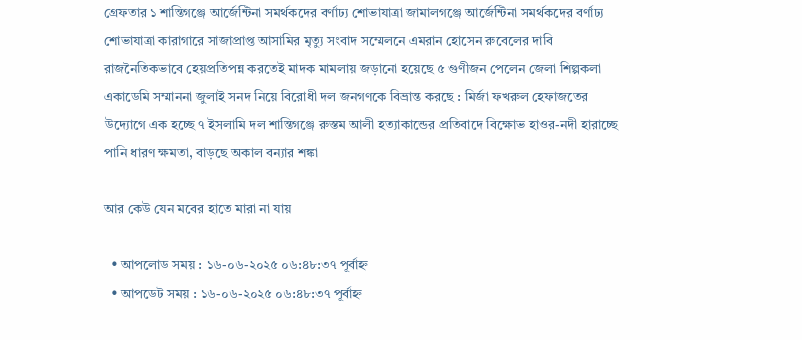গ্রেফতার ১ শান্তিগঞ্জে আর্জেন্টিনা সমর্থকদের বর্ণাঢ্য শোভাযাত্রা জামালগঞ্জে আর্জেন্টিনা সমর্থকদের বর্ণাঢ্য শোভাযাত্রা কারাগারে সাজাপ্রাপ্ত আসামির মৃত্যু সংবাদ সম্মেলনে এমরান হোসেন রুবেলের দাবি রাজনৈতিকভাবে হেয়প্রতিপন্ন করতেই মাদক মামলায় জড়ানো হয়েছে ৫ গুণীজন পেলেন জেলা শিল্পকলা একাডেমি সম্মাননা জুলাই সনদ নিয়ে বিরোধী দল জনগণকে বিভ্রান্ত করছে : মির্জা ফখরুল হেফাজতের উদ্যোগে এক হচ্ছে ৭ ইসলামি দল শান্তিগঞ্জে রুস্তম আলী হত্যাকান্ডের প্রতিবাদে বিক্ষোভ হাওর-নদী হারাচ্ছে পানি ধারণ ক্ষমতা, বাড়ছে অকাল বন্যার শঙ্কা

আর কেউ যেন মবের হাতে মারা না যায়

  • আপলোড সময় : ১৬-০৬-২০২৫ ০৬:৪৮:৩৭ পূর্বাহ্ন
  • আপডেট সময় : ১৬-০৬-২০২৫ ০৬:৪৮:৩৭ পূর্বাহ্ন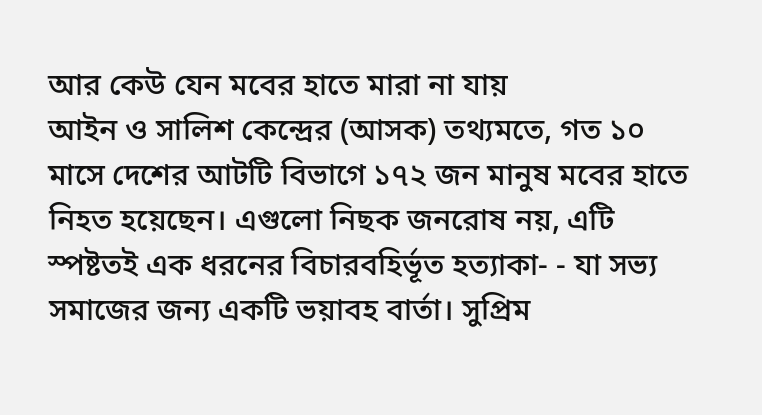আর কেউ যেন মবের হাতে মারা না যায়
আইন ও সালিশ কেন্দ্রের (আসক) তথ্যমতে, গত ১০ মাসে দেশের আটটি বিভাগে ১৭২ জন মানুষ মবের হাতে নিহত হয়েছেন। এগুলো নিছক জনরোষ নয়, এটি স্পষ্টতই এক ধরনের বিচারবহির্ভূত হত্যাকা- - যা সভ্য সমাজের জন্য একটি ভয়াবহ বার্তা। সুপ্রিম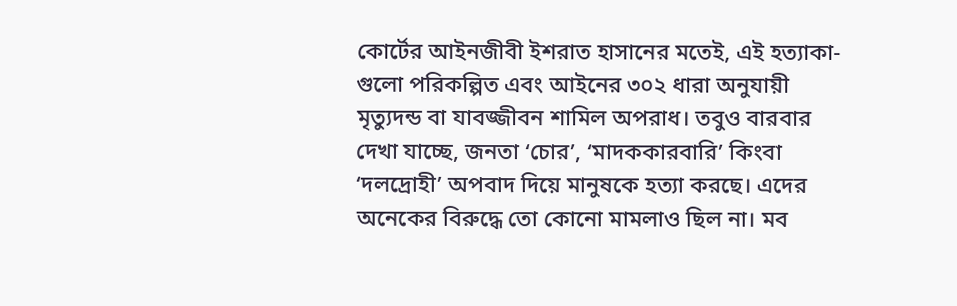কোর্টের আইনজীবী ইশরাত হাসানের মতেই, এই হত্যাকা-গুলো পরিকল্পিত এবং আইনের ৩০২ ধারা অনুযায়ী মৃত্যুদন্ড বা যাবজ্জীবন শামিল অপরাধ। তবুও বারবার দেখা যাচ্ছে, জনতা ‘চোর’, ‘মাদককারবারি’ কিংবা ‘দলদ্রোহী’ অপবাদ দিয়ে মানুষকে হত্যা করছে। এদের অনেকের বিরুদ্ধে তো কোনো মামলাও ছিল না। মব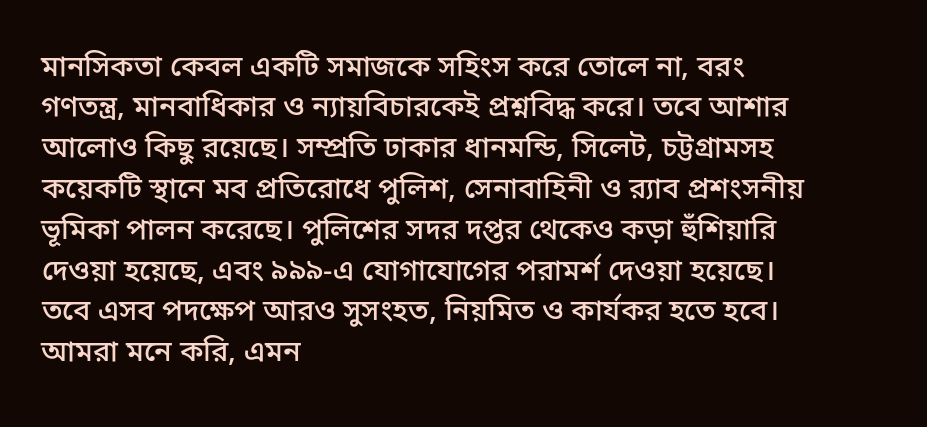মানসিকতা কেবল একটি সমাজকে সহিংস করে তোলে না, বরং গণতন্ত্র, মানবাধিকার ও ন্যায়বিচারকেই প্রশ্নবিদ্ধ করে। তবে আশার আলোও কিছু রয়েছে। সম্প্রতি ঢাকার ধানমন্ডি, সিলেট, চট্টগ্রামসহ কয়েকটি স্থানে মব প্রতিরোধে পুলিশ, সেনাবাহিনী ও র‌্যাব প্রশংসনীয় ভূমিকা পালন করেছে। পুলিশের সদর দপ্তর থেকেও কড়া হুঁশিয়ারি দেওয়া হয়েছে, এবং ৯৯৯-এ যোগাযোগের পরামর্শ দেওয়া হয়েছে। তবে এসব পদক্ষেপ আরও সুসংহত, নিয়মিত ও কার্যকর হতে হবে। আমরা মনে করি, এমন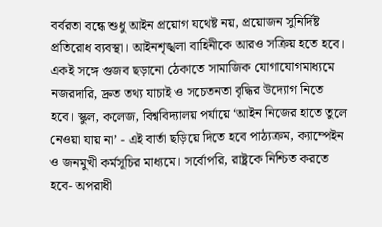বর্বরতা বন্ধে শুধু আইন প্রয়োগ যথেষ্ট নয়, প্রয়োজন সুনির্দিষ্ট প্রতিরোধ ব্যবস্থা। আইনশৃঙ্খলা বাহিনীকে আরও সক্রিয় হতে হবে। একই সঙ্গে গুজব ছড়ানো ঠেকাতে সামাজিক যোগাযোগমাধ্যমে নজরদারি, দ্রুত তথ্য যাচাই ও সচেতনতা বৃদ্ধির উদ্যোগ নিতে হবে। স্কুল, কলেজ, বিশ্ববিদ্যালয় পর্যায়ে ‘আইন নিজের হাতে তুলে নেওয়া যায় না’ - এই বার্তা ছড়িয়ে দিতে হবে পাঠ্যক্রম, ক্যাম্পেইন ও জনমুখী কর্মসূচির মাধ্যমে। সর্বোপরি, রাষ্ট্রকে নিশ্চিত করতে হবে- অপরাধী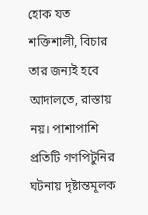হোক যত শক্তিশালী, বিচার তার জন্যই হবে আদালতে, রাস্তায় নয়। পাশাপাশি প্রতিটি গণপিটুনির ঘটনায় দৃষ্টান্তমূলক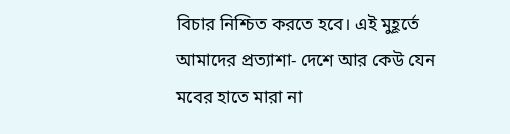বিচার নিশ্চিত করতে হবে। এই মুহূর্তে আমাদের প্রত্যাশা- দেশে আর কেউ যেন মবের হাতে মারা না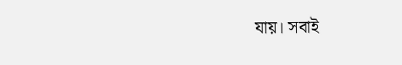যায়। সবাই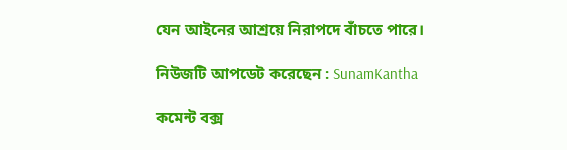যেন আইনের আশ্রয়ে নিরাপদে বাঁচতে পারে।

নিউজটি আপডেট করেছেন : SunamKantha

কমেন্ট বক্স